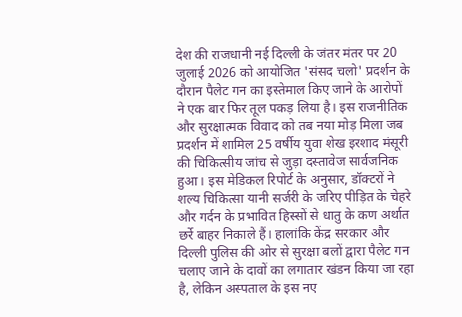देश की राजधानी नई दिल्ली के जंतर मंतर पर 20 जुलाई 2026 को आयोजित 'संसद चलो' प्रदर्शन के दौरान पैलेट गन का इस्तेमाल किए जाने के आरोपों ने एक बार फिर तूल पकड़ लिया है। इस राजनीतिक और सुरक्षात्मक विवाद को तब नया मोड़ मिला जब प्रदर्शन में शामिल 25 वर्षीय युवा शेख इरशाद मंसूरी की चिकित्सीय जांच से जुड़ा दस्तावेज सार्वजनिक हुआ। इस मेडिकल रिपोर्ट के अनुसार, डॉक्टरों ने शल्य चिकित्सा यानी सर्जरी के जरिए पीड़ित के चेहरे और गर्दन के प्रभावित हिस्सों से धातु के कण अर्थात छर्रे बाहर निकाले हैं। हालांकि केंद्र सरकार और दिल्ली पुलिस की ओर से सुरक्षा बलों द्वारा पैलेट गन चलाए जाने के दावों का लगातार खंडन किया जा रहा है, लेकिन अस्पताल के इस नए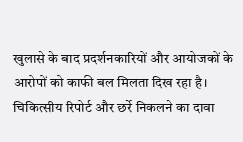खुलासे के बाद प्रदर्शनकारियों और आयोजकों के आरोपों को काफी बल मिलता दिख रहा है।
चिकित्सीय रिपोर्ट और छर्रे निकलने का दावा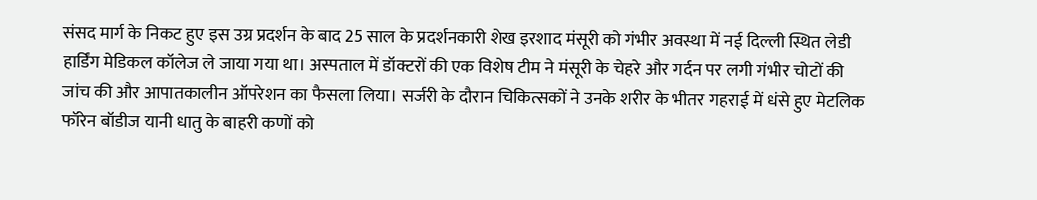संसद मार्ग के निकट हुए इस उग्र प्रदर्शन के बाद 25 साल के प्रदर्शनकारी शेख इरशाद मंसूरी को गंभीर अवस्था में नई दिल्ली स्थित लेडी हार्डिंग मेडिकल कॉलेज ले जाया गया था। अस्पताल में डॉक्टरों की एक विशेष टीम ने मंसूरी के चेहरे और गर्दन पर लगी गंभीर चोटों की जांच की और आपातकालीन ऑपरेशन का फैसला लिया। सर्जरी के दौरान चिकित्सकों ने उनके शरीर के भीतर गहराई में धंसे हुए मेटलिक फॉरेन बॉडीज यानी धातु के बाहरी कणों को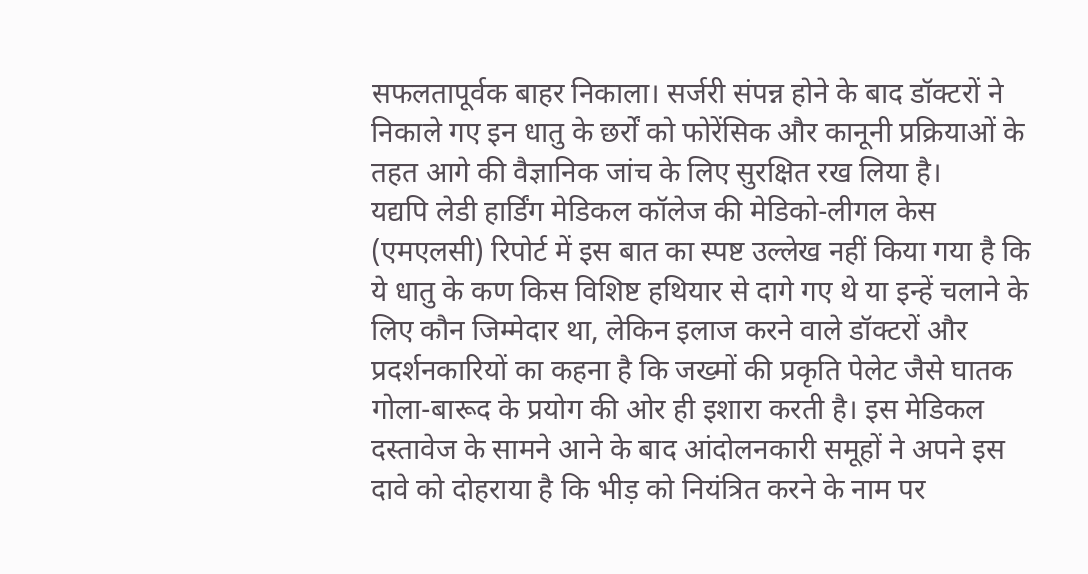सफलतापूर्वक बाहर निकाला। सर्जरी संपन्न होने के बाद डॉक्टरों ने निकाले गए इन धातु के छर्रों को फोरेंसिक और कानूनी प्रक्रियाओं के तहत आगे की वैज्ञानिक जांच के लिए सुरक्षित रख लिया है।
यद्यपि लेडी हार्डिंग मेडिकल कॉलेज की मेडिको-लीगल केस (एमएलसी) रिपोर्ट में इस बात का स्पष्ट उल्लेख नहीं किया गया है कि ये धातु के कण किस विशिष्ट हथियार से दागे गए थे या इन्हें चलाने के लिए कौन जिम्मेदार था, लेकिन इलाज करने वाले डॉक्टरों और प्रदर्शनकारियों का कहना है कि जख्मों की प्रकृति पेलेट जैसे घातक गोला-बारूद के प्रयोग की ओर ही इशारा करती है। इस मेडिकल दस्तावेज के सामने आने के बाद आंदोलनकारी समूहों ने अपने इस दावे को दोहराया है कि भीड़ को नियंत्रित करने के नाम पर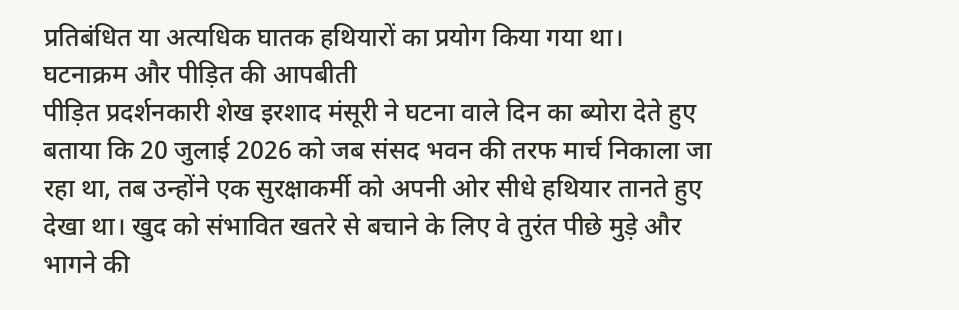प्रतिबंधित या अत्यधिक घातक हथियारों का प्रयोग किया गया था।
घटनाक्रम और पीड़ित की आपबीती
पीड़ित प्रदर्शनकारी शेख इरशाद मंसूरी ने घटना वाले दिन का ब्योरा देते हुए बताया कि 20 जुलाई 2026 को जब संसद भवन की तरफ मार्च निकाला जा रहा था, तब उन्होंने एक सुरक्षाकर्मी को अपनी ओर सीधे हथियार तानते हुए देखा था। खुद को संभावित खतरे से बचाने के लिए वे तुरंत पीछे मुड़े और भागने की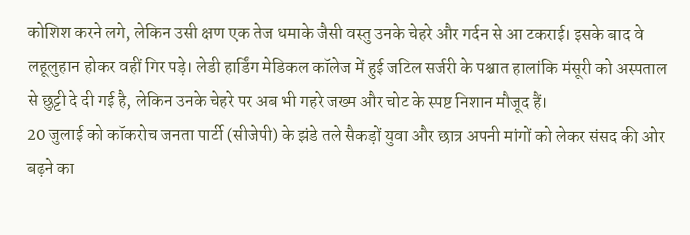कोशिश करने लगे, लेकिन उसी क्षण एक तेज धमाके जैसी वस्तु उनके चेहरे और गर्दन से आ टकराई। इसके बाद वे लहूलुहान होकर वहीं गिर पड़े। लेडी हार्डिंग मेडिकल कॉलेज में हुई जटिल सर्जरी के पश्चात हालांकि मंसूरी को अस्पताल से छुट्टी दे दी गई है, लेकिन उनके चेहरे पर अब भी गहरे जख्म और चोट के स्पष्ट निशान मौजूद हैं।
20 जुलाई को कॉकरोच जनता पार्टी (सीजेपी) के झंडे तले सैकड़ों युवा और छात्र अपनी मांगों को लेकर संसद की ओर बढ़ने का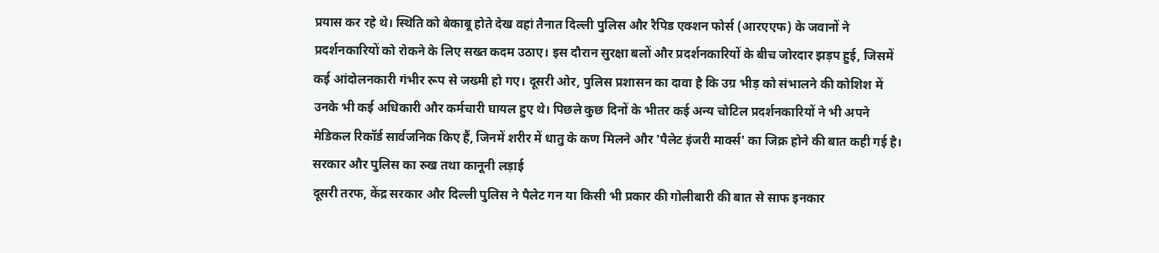प्रयास कर रहे थे। स्थिति को बेकाबू होते देख वहां तैनात दिल्ली पुलिस और रैपिड एक्शन फोर्स (आरएएफ) के जवानों ने प्रदर्शनकारियों को रोकने के लिए सख्त कदम उठाए। इस दौरान सुरक्षा बलों और प्रदर्शनकारियों के बीच जोरदार झड़प हुई, जिसमें कई आंदोलनकारी गंभीर रूप से जख्मी हो गए। दूसरी ओर, पुलिस प्रशासन का दावा है कि उग्र भीड़ को संभालने की कोशिश में उनके भी कई अधिकारी और कर्मचारी घायल हुए थे। पिछले कुछ दिनों के भीतर कई अन्य चोटिल प्रदर्शनकारियों ने भी अपने मेडिकल रिकॉर्ड सार्वजनिक किए हैं, जिनमें शरीर में धातु के कण मिलने और 'पैलेट इंजरी मार्क्स' का जिक्र होने की बात कही गई है।
सरकार और पुलिस का रुख तथा कानूनी लड़ाई
दूसरी तरफ, केंद्र सरकार और दिल्ली पुलिस ने पैलेट गन या किसी भी प्रकार की गोलीबारी की बात से साफ इनकार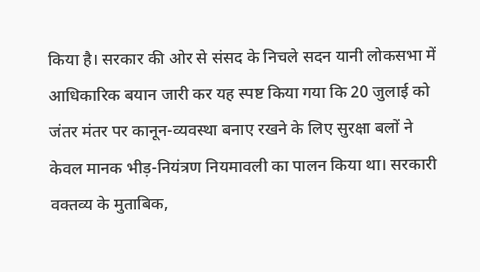किया है। सरकार की ओर से संसद के निचले सदन यानी लोकसभा में आधिकारिक बयान जारी कर यह स्पष्ट किया गया कि 20 जुलाई को जंतर मंतर पर कानून-व्यवस्था बनाए रखने के लिए सुरक्षा बलों ने केवल मानक भीड़-नियंत्रण नियमावली का पालन किया था। सरकारी वक्तव्य के मुताबिक,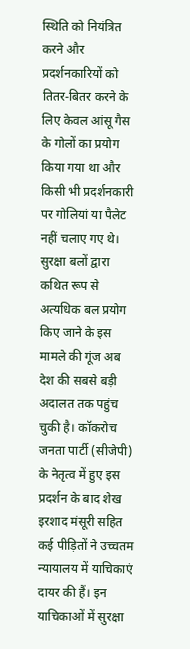स्थिति को नियंत्रित करने और प्रदर्शनकारियों को तितर-बितर करने के लिए केवल आंसू गैस के गोलों का प्रयोग किया गया था और किसी भी प्रदर्शनकारी पर गोलियां या पैलेट नहीं चलाए गए थे।
सुरक्षा बलों द्वारा कथित रूप से अत्यधिक बल प्रयोग किए जाने के इस मामले की गूंज अब देश की सबसे बड़ी अदालत तक पहुंच चुकी है। कॉकरोच जनता पार्टी (सीजेपी) के नेतृत्व में हुए इस प्रदर्शन के बाद शेख इरशाद मंसूरी सहित कई पीड़ितों ने उच्चतम न्यायालय में याचिकाएं दायर की हैं। इन याचिकाओं में सुरक्षा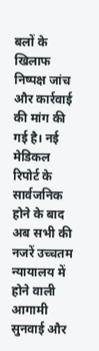बलों के खिलाफ निष्पक्ष जांच और कार्रवाई की मांग की गई है। नई मेडिकल रिपोर्ट के सार्वजनिक होने के बाद अब सभी की नजरें उच्चतम न्यायालय में होने वाली आगामी सुनवाई और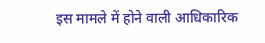इस मामले में होने वाली आधिकारिक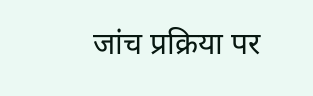जांच प्रक्रिया पर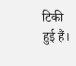टिकी हुई हैं।